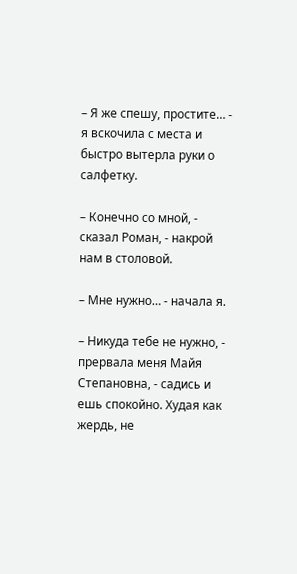– Я же спешу, простите… - я вскочила с места и быстро вытерла руки о салфетку.

– Конечно со мной, - сказал Роман, - накрой нам в столовой.

– Мне нужно… - начала я.

– Никуда тебе не нужно, - прервала меня Майя Степановна, - садись и ешь спокойно. Худая как жердь, не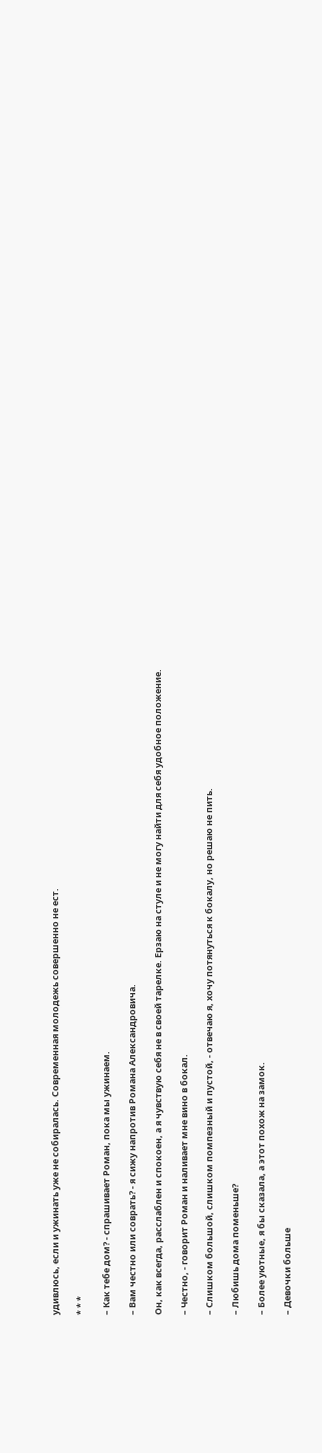удивлюсь, если и ужинать уже не собиралась. Современная молодежь совершенно не ест.

* * *

– Как тебе дом? - спрашивает Роман, пока мы ужинаем.

– Вам честно или соврать? - я сижу напротив Романа Александровича.

Он, как всегда, расслаблен и спокоен, а я чувствую себя не в своей тарелке. Ерзаю на стуле и не могу найти для себя удобное положение.

– Честно, - говорит Роман и наливает мне вино в бокал.

– Слишком большой, слишком помпезный и пустой, - отвечаю я, хочу потянуться к бокалу, но решаю не пить.

– Любишь дома поменьше?

– Более уютные, я бы сказала, а этот похож на замок.

– Девочки больше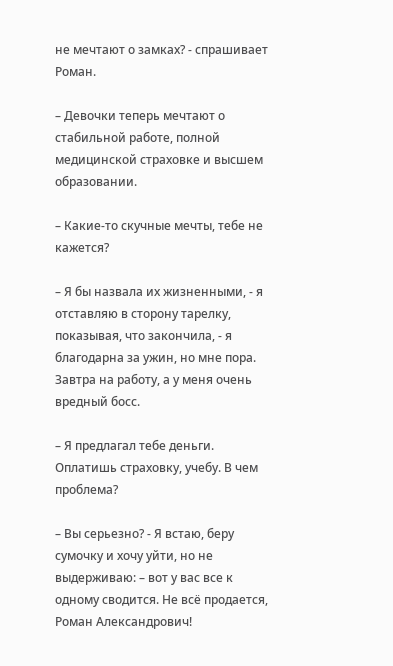не мечтают о замках? - спрашивает Роман.

– Девочки теперь мечтают о стабильной работе, полной медицинской страховке и высшем образовании.

– Какие-то скучные мечты, тебе не кажется?

– Я бы назвала их жизненными, - я отставляю в сторону тарелку, показывая, что закончила, - я благодарна за ужин, но мне пора. Завтра на работу, а у меня очень вредный босс.

– Я предлагал тебе деньги. Оплатишь страховку, учебу. В чем проблема?

– Вы серьезно? - Я встаю, беру сумочку и хочу уйти, но не выдерживаю: – вот у вас все к одному сводится. Не всё продается, Роман Александрович!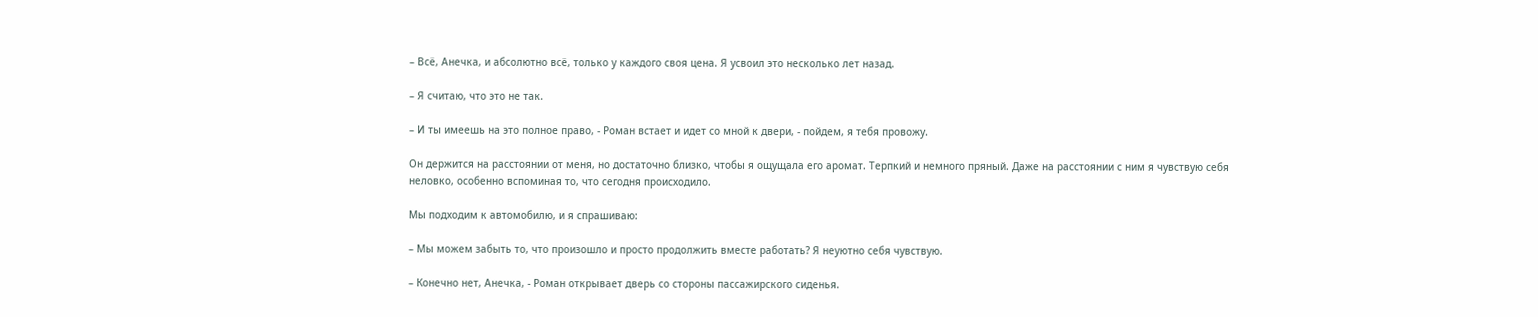– Всё, Анечка, и абсолютно всё, только у каждого своя цена. Я усвоил это несколько лет назад.

– Я считаю, что это не так.

– И ты имеешь на это полное право, - Роман встает и идет со мной к двери, - пойдем, я тебя провожу.

Он держится на расстоянии от меня, но достаточно близко, чтобы я ощущала его аромат. Терпкий и немного пряный. Даже на расстоянии с ним я чувствую себя неловко, особенно вспоминая то, что сегодня происходило.

Мы подходим к автомобилю, и я спрашиваю:

– Мы можем забыть то, что произошло и просто продолжить вместе работать? Я неуютно себя чувствую.

– Конечно нет, Анечка, - Роман открывает дверь со стороны пассажирского сиденья.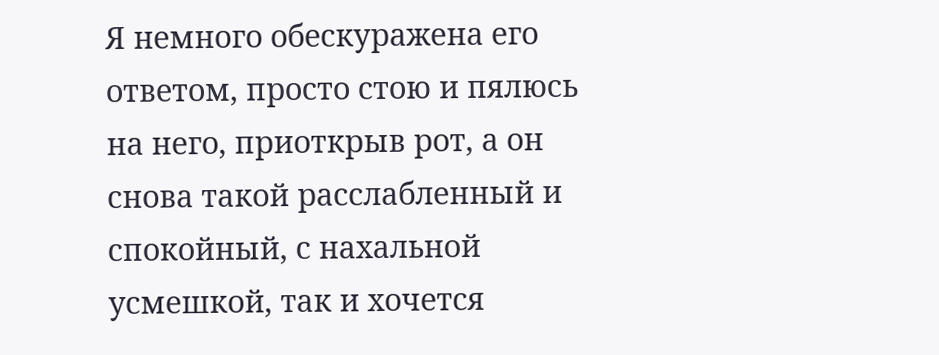Я немного обескуражена его ответом, просто стою и пялюсь на него, приоткрыв рот, а он снова такой расслабленный и спокойный, с нахальной усмешкой, так и хочется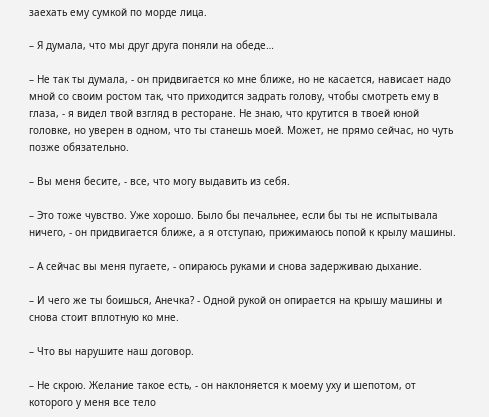заехать ему сумкой по морде лица.

– Я думала, что мы друг друга поняли на обеде…

– Не так ты думала, - он придвигается ко мне ближе, но не касается, нависает надо мной со своим ростом так, что приходится задрать голову, чтобы смотреть ему в глаза, - я видел твой взгляд в ресторане. Не знаю, что крутится в твоей юной головке, но уверен в одном, что ты станешь моей. Может, не прямо сейчас, но чуть позже обязательно.

– Вы меня бесите, - все, что могу выдавить из себя.

– Это тоже чувство. Уже хорошо. Было бы печальнее, если бы ты не испытывала ничего, - он придвигается ближе, а я отступаю, прижимаюсь попой к крылу машины.

– А сейчас вы меня пугаете, - опираюсь руками и снова задерживаю дыхание.

– И чего же ты боишься, Анечка? - Одной рукой он опирается на крышу машины и снова стоит вплотную ко мне.

– Что вы нарушите наш договор.

– Не скрою. Желание такое есть, - он наклоняется к моему уху и шепотом, от которого у меня все тело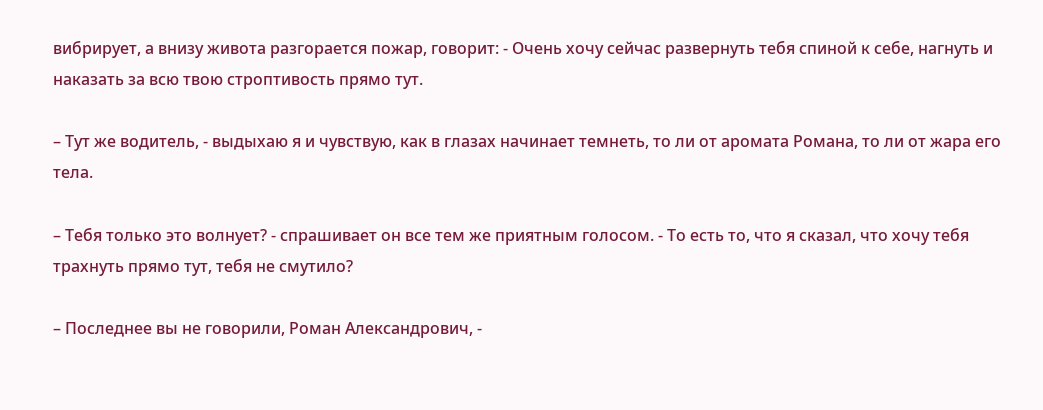вибрирует, а внизу живота разгорается пожар, говорит: - Очень хочу сейчас развернуть тебя спиной к себе, нагнуть и наказать за всю твою строптивость прямо тут.

– Тут же водитель, - выдыхаю я и чувствую, как в глазах начинает темнеть, то ли от аромата Романа, то ли от жара его тела.

– Тебя только это волнует? - спрашивает он все тем же приятным голосом. - То есть то, что я сказал, что хочу тебя трахнуть прямо тут, тебя не смутило?

– Последнее вы не говорили, Роман Александрович, -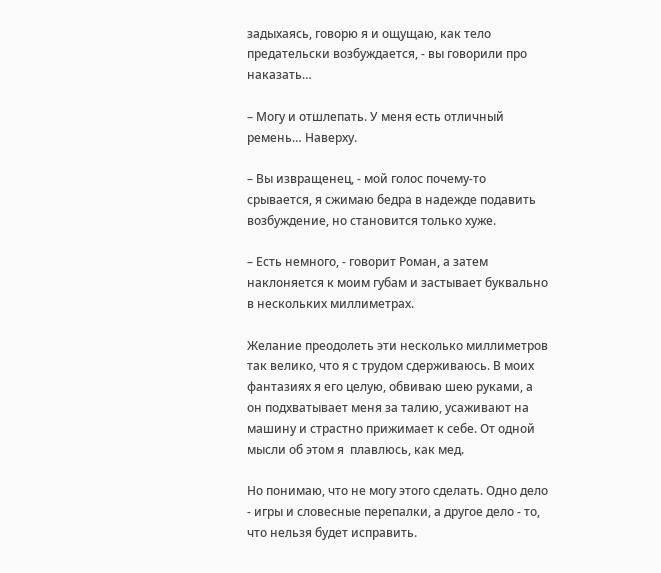задыхаясь, говорю я и ощущаю, как тело предательски возбуждается, - вы говорили про наказать…

– Могу и отшлепать. У меня есть отличный ремень… Наверху.

– Вы извращенец, - мой голос почему-то срывается, я сжимаю бедра в надежде подавить возбуждение, но становится только хуже.

– Есть немного, - говорит Роман, а затем наклоняется к моим губам и застывает буквально в нескольких миллиметрах.

Желание преодолеть эти несколько миллиметров так велико, что я с трудом сдерживаюсь. В моих фантазиях я его целую, обвиваю шею руками, а он подхватывает меня за талию, усаживают на машину и страстно прижимает к себе. От одной мысли об этом я  плавлюсь, как мед.

Но понимаю, что не могу этого сделать. Одно дело - игры и словесные перепалки, а другое дело - то, что нельзя будет исправить.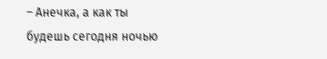– Анечка, а как ты будешь сегодня ночью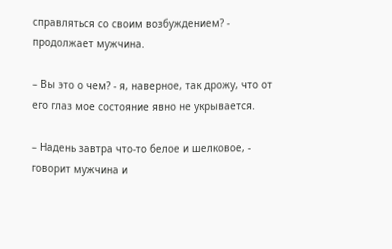справляться со своим возбуждением? - продолжает мужчина.

– Вы это о чем? - я, наверное, так дрожу, что от его глаз мое состояние явно не укрывается.

– Надень завтра что-то белое и шелковое, - говорит мужчина и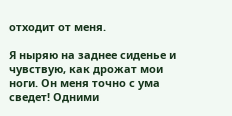отходит от меня.

Я ныряю на заднее сиденье и чувствую, как дрожат мои ноги. Он меня точно с ума сведет! Одними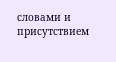словами и присутствием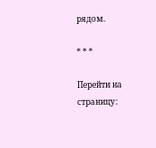рядом.

* * *

Перейти на страницу: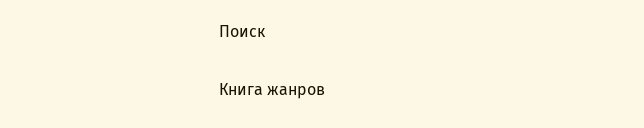Поиск

Книга жанров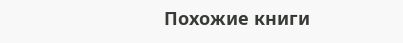Похожие книги